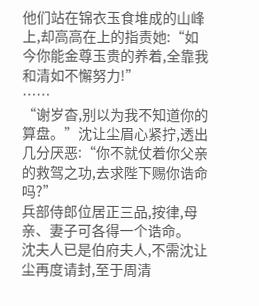他们站在锦衣玉食堆成的山峰上,却高高在上的指责她:“如今你能金尊玉贵的养着,全靠我和清如不懈努力!”
……
“谢岁杳,别以为我不知道你的算盘。”沈让尘眉心紧拧,透出几分厌恶:“你不就仗着你父亲的救驾之功,去求陛下赐你诰命吗?”
兵部侍郎位居正三品,按律,母亲、妻子可各得一个诰命。
沈夫人已是伯府夫人,不需沈让尘再度请封,至于周清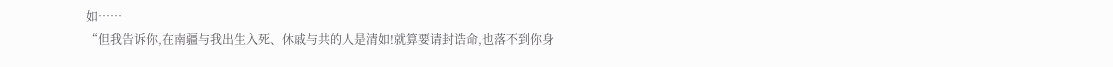如……
“但我告诉你,在南疆与我出生入死、休戚与共的人是清如!就算要请封诰命,也落不到你身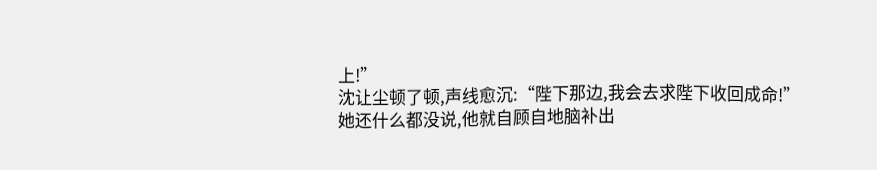上!”
沈让尘顿了顿,声线愈沉:“陛下那边,我会去求陛下收回成命!”
她还什么都没说,他就自顾自地脑补出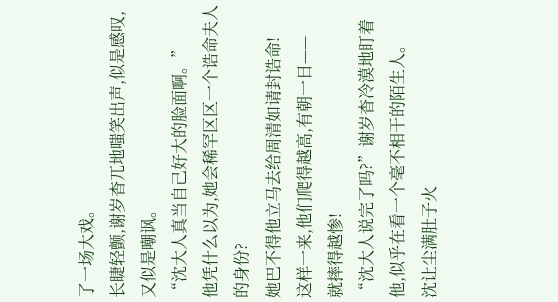了一场大戏。
长睫轻颤,谢岁杳兀地嗤笑出声,似是感叹,又似是嘲讽。
“沈大人真当自己好大的脸面啊。”
他凭什么以为,她会稀罕区区一个诰命夫人的身份?
她巴不得他立马去给周清如请封诰命!
这样一来,他们爬得越高,有朝一日——
就摔得越惨!
“沈大人说完了吗?”谢岁杳冷漠地盯着他,似乎在看一个毫不相干的陌生人。
沈让尘满肚子火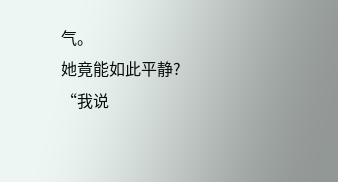气。
她竟能如此平静?
“我说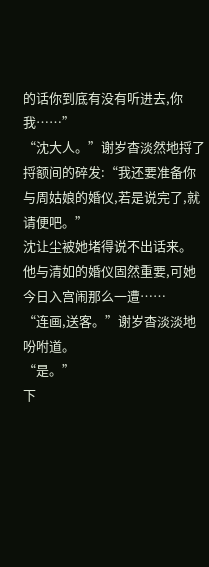的话你到底有没有听进去,你我……”
“沈大人。”谢岁杳淡然地捋了捋额间的碎发:“我还要准备你与周姑娘的婚仪,若是说完了,就请便吧。”
沈让尘被她堵得说不出话来。
他与清如的婚仪固然重要,可她今日入宫闹那么一遭……
“连画,送客。”谢岁杳淡淡地吩咐道。
“是。”
下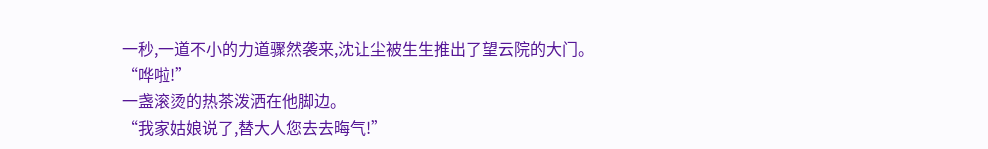一秒,一道不小的力道骤然袭来,沈让尘被生生推出了望云院的大门。
“哗啦!”
一盏滚烫的热茶泼洒在他脚边。
“我家姑娘说了,替大人您去去晦气!”